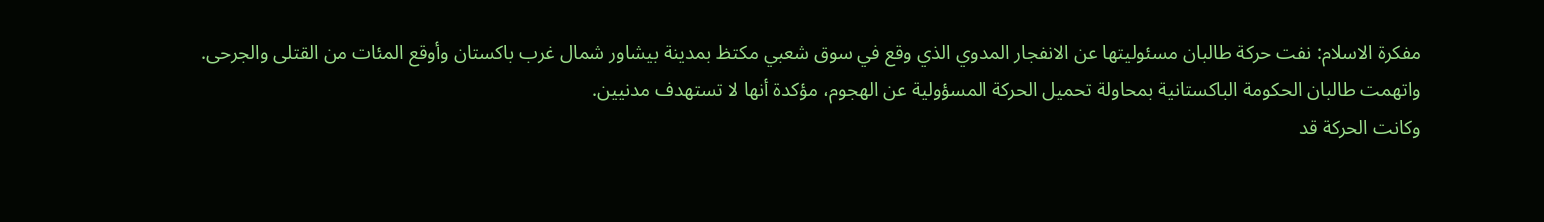مفكرة الاسلام: نفت حركة طالبان مسئوليتها عن الانفجار المدوي الذي وقع في سوق شعبي مكتظ بمدينة بيشاور شمال غرب باكستان وأوقع المئات من القتلى والجرحى.
واتهمت طالبان الحكومة الباكستانية بمحاولة تحميل الحركة المسؤولية عن الهجوم، مؤكدة أنها لا تستهدف مدنيين.
وكانت الحركة قد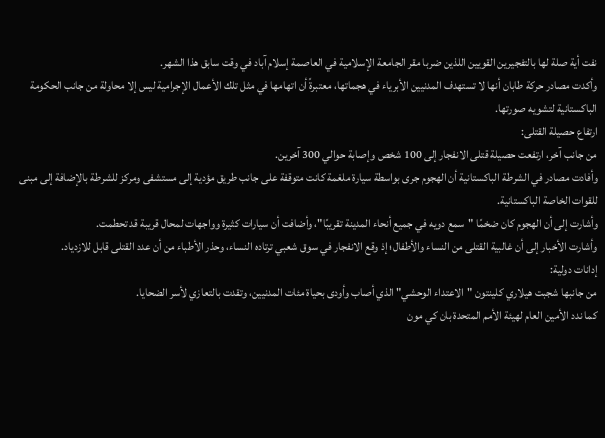نفت أية صلة لها بالتفجيرين القويين اللذين ضربا مقر الجامعة الإسلامية في العاصمة إسلام آباد في وقت سابق هذا الشهر.
وأكدت مصادر حركة طابان أنها لا تستهدف المدنيين الأبرياء في هجماتها، معتبرةً أن اتهامها في مثل تلك الأعمال الإجرامية ليس إلا محاولة من جانب الحكومة الباكستانية لتشويه صورتها.
ارتفاع حصيلة القتلى:
من جانب آخر، ارتفعت حصيلة قتلى الانفجار إلى 100 شخص وإصابة حوالي 300 آخرين.
وأفادت مصادر في الشرطة الباكستانية أن الهجوم جرى بواسطة سيارة ملغمة كانت متوقفة على جانب طريق مؤدية إلى مستشفى ومركز للشرطة بالإضافة إلى مبنى للقوات الخاصة الباكستانية.
وأشارت إلى أن الهجوم كان ضخمًا "سمع دويه في جميع أنحاء المدينة تقريبًا"، وأضافت أن سيارات كثيرة وواجهات لمحال قريبة قد تحطمت.
وأشارت الأخبار إلى أن غالبية القتلى من النساء والأطفال؛ إذ وقع الانفجار في سوق شعبي ترتاده النساء، وحذر الأطباء من أن عدد القتلى قابل للازدياد.
إدانات دولية:
من جانبها شجبت هيلاري كلينتون "الاعتداء الوحشي" الذي أصاب وأودى بحياة مئات المدنيين، وتقدت بالتعازي لأسر الضحايا.
كما ندد الأمين العام لهيئة الأمم المتحدة بان كي مون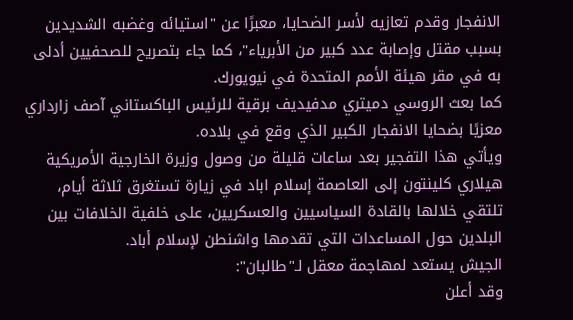الانفجار وقدم تعازيه لأسر الضحايا، معبرًا عن "استيائه وغضبه الشديدين بسبب مقتل وإصابة عدد كبير من الأبرياء"، كما جاء بتصريح للصحفيين أدلى به في مقر هيئة الأمم المتحدة في نيويورك.
كما بعث الروسي دميتري مدفيديف برقية للرئيس الباكستاني آصف زارداري معزيًا بضحايا الانفجار الكبير الذي وقع في بلاده.
ويأتي هذا التفجير بعد ساعات قليلة من وصول وزيرة الخارجية الأمريكية هيلاري كلينتون إلى العاصمة إسلام اباد في زيارة تستغرق ثلاثة أيام، تلتقي خلالها بالقادة السياسيين والعسكريين، على خلفية الخلافات بين البلدين حول المساعدات التي تقدمها واشنطن لإسلام أباد.
الجيش يستعد لمهاجمة معقل لـ"طالبان":
وقد أعلن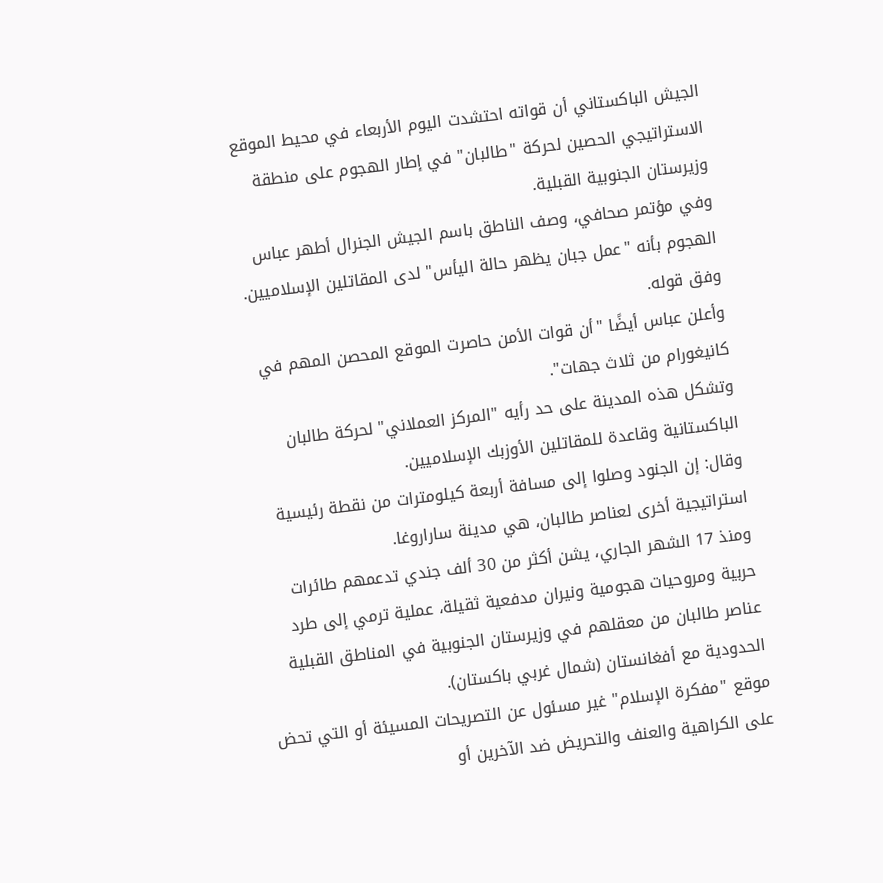الجيش الباكستاني أن قواته احتشدت اليوم الأربعاء في محيط الموقع الاستراتيجي الحصين لحركة "طالبان" في إطار الهجوم على منطقة وزيرستان الجنوبية القبلية.
وفي مؤتمر صحافي، وصف الناطق باسم الجيش الجنرال أطهر عباس الهجوم بأنه "عمل جبان يظهر حالة اليأس" لدى المقاتلين الإسلاميين. وفق قوله.
وأعلن عباس أيضًا "أن قوات الأمن حاصرت الموقع المحصن المهم في كانيغورام من ثلاث جهات".
وتشكل هذه المدينة على حد رأيه "المركز العملاني" لحركة طالبان الباكستانية وقاعدة للمقاتلين الأوزبك الإسلاميين.
وقال: إن الجنود وصلوا إلى مسافة أربعة كيلومترات من نقطة رئيسية استراتيجية أخرى لعناصر طالبان، هي مدينة ساراروغا.
ومنذ 17 الشهر الجاري، يشن أكثر من 30 ألف جندي تدعمهم طائرات حربية ومروحيات هجومية ونيران مدفعية ثقيلة، عملية ترمي إلى طرد عناصر طالبان من معقلهم في وزيرستان الجنوبية في المناطق القبلية الحدودية مع أفغانستان (شمال غربي باكستان).
موقع "مفكرة الإسلام" غير مسئول عن التصريحات المسيئة أو التي تحض على الكراهية والعنف والتحريض ضد الآخرين أو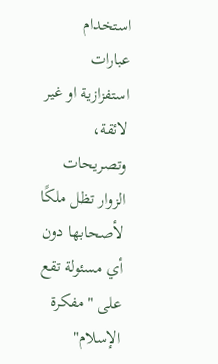استخدام عبارات استفزازية او غير لائقة، وتصريحات الزوار تظل ملكًا لأصحابها دون أي مسئولة تقع على "مفكرة الإسلام"